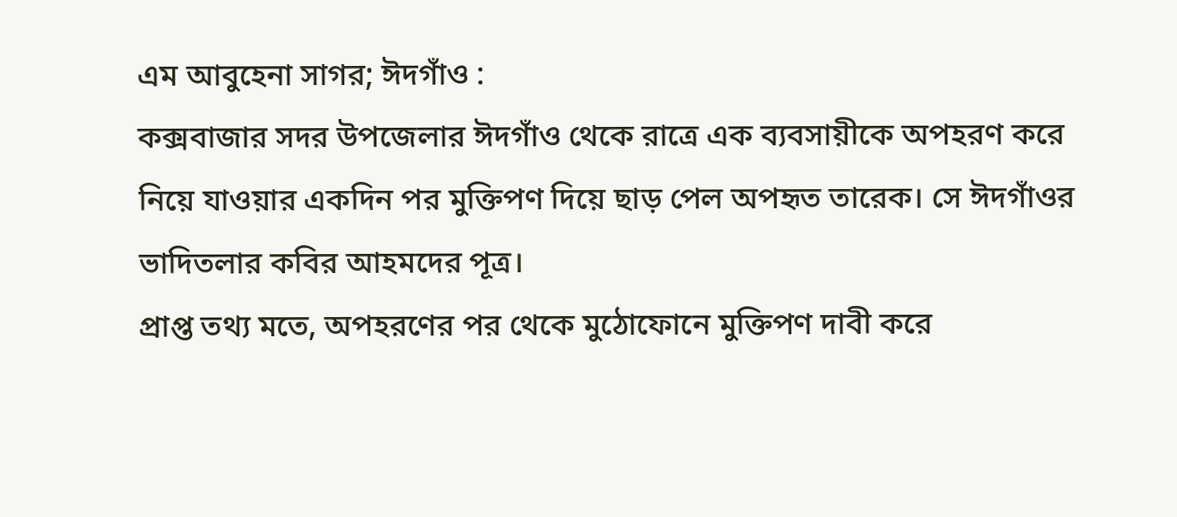এম আবুহেনা সাগর; ঈদগাঁও :
কক্সবাজার সদর উপজেলার ঈদগাঁও থেকে রাত্রে এক ব্যবসায়ীকে অপহরণ করে নিয়ে যাওয়ার একদিন পর মুক্তিপণ দিয়ে ছাড় পেল অপহৃত তারেক। সে ঈদগাঁওর ভাদিতলার কবির আহমদের পূত্র।
প্রাপ্ত তথ্য মতে, অপহরণের পর থেকে মুঠোফোনে মুক্তিপণ দাবী করে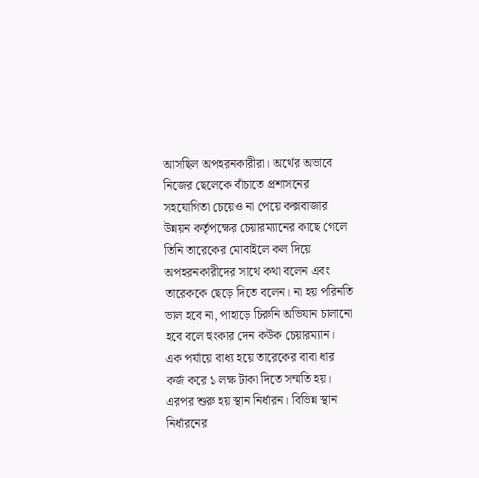আসছিল অপহরনকারীরা। অর্থের অভাবে নিজের ছেলেকে বাঁচাতে প্রশাসনের সহযোগিতা চেয়েও না পেয়ে কক্সবাজার উন্নয়ন কর্তৃপক্ষের চেয়ারম্যানের কাছে গেলে তিনি তারেকের মোবাইলে কল দিয়ে অপহরনকারীদের সাথে কথা বলেন এবং তারেককে ছেড়ে দিতে বলেন। না হয় পরিনতি ভাল হবে না, পাহাড়ে চিরুনি অভিযান চালানো হবে বলে হুংকার দেন কউক চেয়ারম্যান। এক পর্যায়ে বাধ্য হয়ে তারেকের বাবা ধার কর্জ করে ১ লক্ষ টাকা দিতে সম্মতি হয়।
এরপর শুরু হয় স্থান নির্ধারন। বিভিন্ন স্থান নির্ধারনের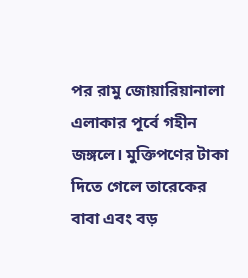পর রামু জোয়ারিয়ানালা এলাকার পূর্বে গহীন জঙ্গলে। মুক্তিপণের টাকা দিতে গেলে তারেকের বাবা এবং বড়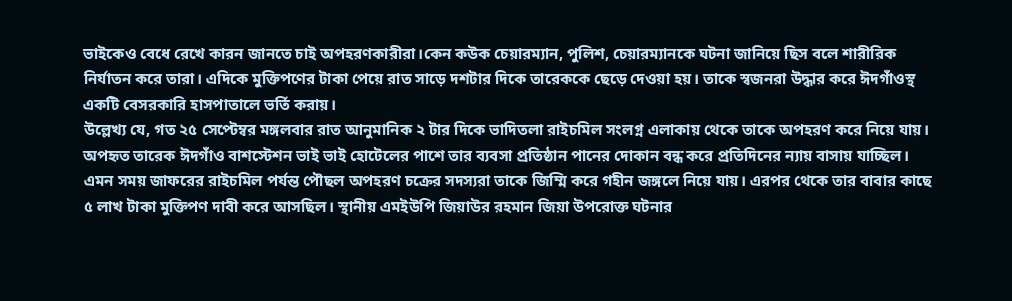ভাইকেও বেধে রেখে কারন জানতে চাই অপহরণকারীরা।কেন কউক চেয়ারম্যান, পুলিশ, চেয়ারম্যানকে ঘটনা জানিয়ে ছিস বলে শারীরিক নির্যাতন করে তারা। এদিকে মুক্তিপণের টাকা পেয়ে রাত সাড়ে দশটার দিকে তারেককে ছেড়ে দেওয়া হয়। তাকে স্বজনরা উদ্ধার করে ঈদগাঁওস্থ একটি বেসরকারি হাসপাতালে ভর্তি করায়।
উল্লেখ্য যে, গত ২৫ সেপ্টেম্বর মঙ্গলবার রাত আনুমানিক ২ টার দিকে ভাদিতলা রাইচমিল সংলগ্ন এলাকায় থেকে তাকে অপহরণ করে নিয়ে যায়। অপহৃত তারেক ঈদগাঁও বাশস্টেশন ভাই ভাই হোটেলের পাশে তার ব্যবসা প্রতিষ্ঠান পানের দোকান বন্ধ করে প্রতিদিনের ন্যায় বাসায় যাচ্ছিল। এমন সময় জাফরের রাইচমিল পর্যন্ত পৌছল অপহরণ চক্রের সদস্যরা তাকে জিম্মি করে গহীন জঙ্গলে নিয়ে যায়। এরপর থেকে তার বাবার কাছে ৫ লাখ টাকা মুক্তিপণ দাবী করে আসছিল। স্থানীয় এমইউপি জিয়াউর রহমান জিয়া উপরোক্ত ঘটনার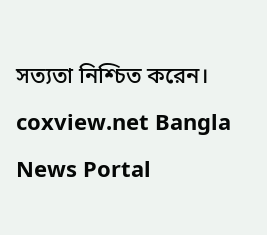সত্যতা নিশ্চিত করেন।
coxview.net Bangla News Portal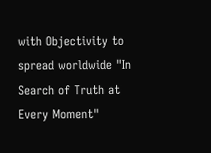with Objectivity to spread worldwide "In Search of Truth at Every Moment"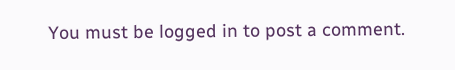You must be logged in to post a comment.